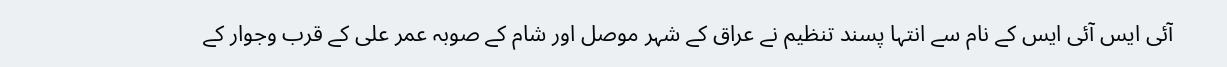آئی ایس آئی ایس کے نام سے انتہا پسند تنظیم نے عراق کے شہر موصل اور شام کے صوبہ عمر علی کے قرب وجوار کے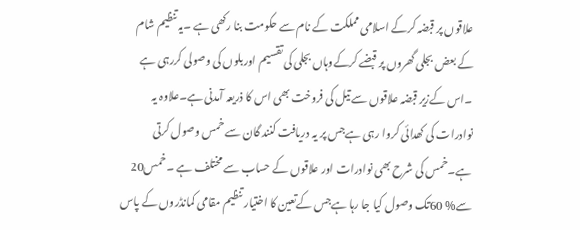علاقوں پر قبضہ کرکے اسلامی مملکت کے نام سے حکومت بنا رکھی ہے ۔یہ تنظیم شام کے بعض بجلی گھروں پر قبضے کرکےوہاں بجلی کی تقسیم اوربلوں کی وصولی کررہی ہے ۔اس کےزیر قبضہ علاقوں سے تیل کی فروخت بھی اس کا ذریعہ آمدنی ہے۔علاوہ یہ نوادرات کی کھدائی کروا رہی ہےجس پر یہ دریافت کنند گان سے خمس وصول کرتی ہے۔خمس کی شرح بھی نوادرات اور علاقوں کے حساب سے مختلف ہے ۔خمس20 سے% 60تک وصول کیا جا رہا ہےجس کےتعین کا اختیار تنظیم مقامی کمانڈروں کے پاس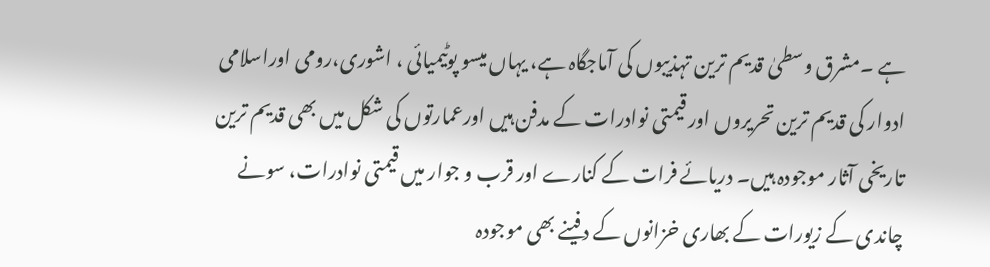ہے ۔مشرق وسطیٰ قدیم ترین تہذیبوں کی آماجگاہ ہے، یہاں میسو پوٹیمیائی ، اشوری،رومی اوراسلامی ادوار کی قدیم ترین تحریروں اور قیمتی نوادرات کے مدفن ہیں اورعمارتوں کی شکل میں بھی قدیم ترین تاریخی آثار موجودہ ہیں۔ دریائے فرات کے کنارے اور قرب و جوار میں قیمتی نوادرات، سونے چاندی کے زیورات کے بھاری خزانوں کے دفینے بھی موجودہ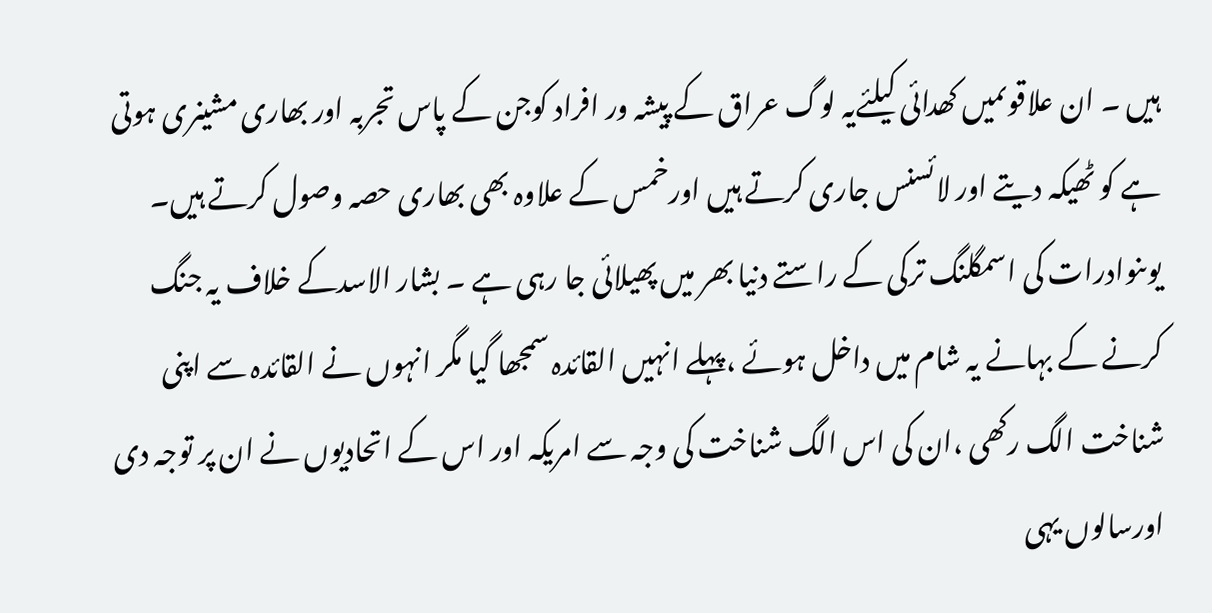ہیں ۔ ان علاقوںمیں کھدائی کیلئےیہ لوگ عراق کے پیشہ ور افراد کوجن کے پاس تجربہ اور بھاری مشینری ہوتی ہے کو ٹھیکہ دیتے اور لائسنس جاری کرتے ہیں اورخمس کے علاوہ بھی بھاری حصہ وصول کرتے ہیں۔
یوںنوادرات کی اسمگلنگ ترکی کے راستے دنیا بھر میں پھیلائی جا رہی ہے ۔ بشار الاسدکے خلاف یہ جنگ کرنے کے بہانے یہ شام میں داخل ہوئے ،پہلے انہیں القائدہ سمجھا گیا مگر انہوں نے القائدہ سے اپنی شناخت الگ رکھی ،ان کی اس الگ شناخت کی وجہ سے امریکہ اور اس کے اتحادیوں نے ان پر توجہ دی اورسالوں یہی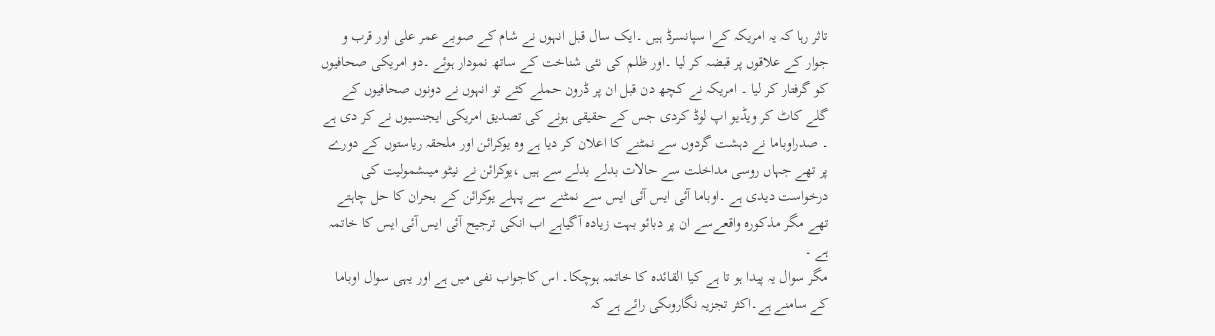تاثر رہا کہ یہ امریکہ کےا سپانسرڈ ہیں ۔ایک سال قبل انہوں نے شام کے صوبے عمر علی اور قرب و جوار کے علاقوں پر قبضہ کر لیا ۔اور ظلم کی نئی شناخت کے ساتھ نمودار ہوئے ۔دو امریکی صحافیوں کو گرفتار کر لیا ۔ امریکہ نے کچھ دن قبل ان پر ڈرون حملے کئے تو انہوں نے دونوں صحافیوں کے گلے کاٹ کر ویڈیو اپ لوڈ کردی جس کے حقیقی ہونے کی تصدیق امریکی ایجنسیوں نے کر دی ہے ۔ صدراوباما نے دہشت گردوں سے نمٹنے کا اعلان کر دیا ہے وہ یوکرائن اور ملحقہ ریاستوں کے دورے پر تھے جہاں روسی مداخلت سے حالات بدلے بدلے سے ہیں ،یوکرائن نے نیٹو میںشمولیت کی درخواست دیدی ہے ۔اوباما آئی ایس آئی ایس سے نمٹنے سے پہلے یوکرائن کے بحران کا حل چاہتے تھے مگر مذکورہ واقعےسے ان پر دبائو بہت زیادہ آگیاہے اب انکی ترجیح آئی ایس آئی ایس کا خاتمہ ہے ۔
مگر سوال یہ پیدا ہو تا ہے کیا القائدہ کا خاتمہ ہوچکا۔ اس کاجواب نفی میں ہے اور یہی سوال اوباما کے سامنے ہے۔اکثر تجزیہ نگاروںکی رائے ہے کہ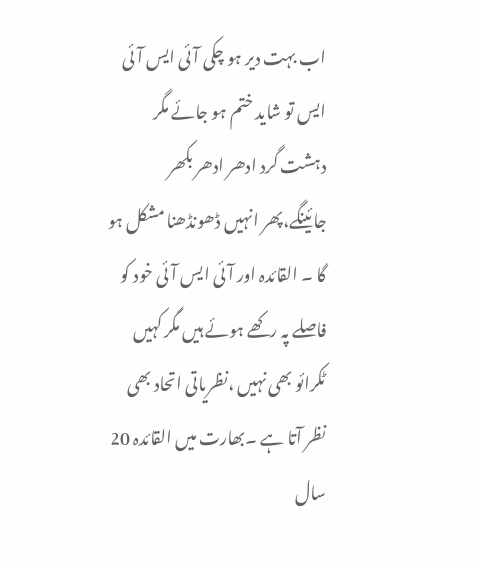اب بہت دیر ہو چکی آئی ایس آئی ایس تو شاید ختم ہو جائے مگر دہشت گرد ادھر ادھر بکھر جائینگے،پھر انہیں ڈھونڈھنا مشکل ہو گا ۔ القائدہ اور آئی ایس آئی خود کو فاصلے پہ رکھے ہوئے ہیں مگر کہیں ٹکرائو بھی نہیں ،نظریاتی اتحاد بھی نظر آتا ہے ۔بھارت میں القائدہ 20 سال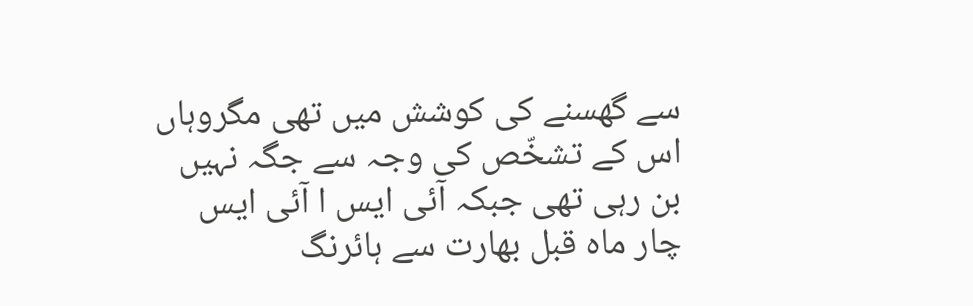سے گھسنے کی کوشش میں تھی مگروہاں اس کے تشخّص کی وجہ سے جگہ نہیں بن رہی تھی جبکہ آئی ایس ا آئی ایس چار ماہ قبل بھارت سے ہائرنگ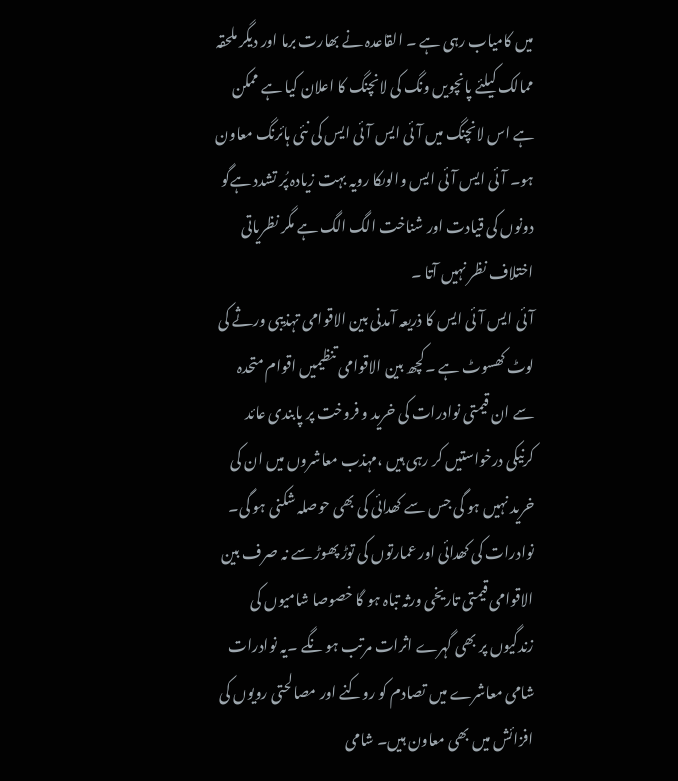میں کامیاب رہی ہے ۔ القاعدہ نے بھارت برما اور دیگر ملحقہ ممالک کیلئے پانچویں ونگ کی لانچنگ کا اعلان کیا ہے ممکن ہے اس لانچنگ میں آئی ایس آئی ایس کی نئی ہائرنگ معاون ہو۔ آئی ایس آئی ایس والوںکا رویہ بہت زیادہ پُر تشدد ہےگو دونوں کی قیادت اور شناخت الگ الگ ہے مگر نظریاتی اختلاف نظر نہیں آتا ۔
آئی ایس آئی ایس کا ذریعہ آمدنی بین الاقوامی تہذیبی ورثے کی لوٹ کھسوٹ ہے ۔کچھ بین الاقوامی تنظیمیں اقوام متحدہ سے ان قیمتی نوادرات کی خرید و فروخت پر پابندی عائد کرنیکی درخواستیں کر رہی ہیں ،مہذب معاشروں میں ان کی خرید نہیں ہو گی جس سے کھدائی کی بھی حوصلہ شکنی ہو گی۔ نوادرات کی کھدائی اور عمارتوں کی توڑ پھوڑ سے نہ صرف بین الاقوامی قیمتی تاریخی ورثہ تباہ ہو گا خصوصا شامیوں کی زندگیوں پر بھی گہرے اثرات مرتب ہو نگے ۔یہ نوادرات شامی معاشرے میں تصادم کو روکنے اور مصالحتی رویوں کی افزائش میں بھی معاون ہیں۔ شامی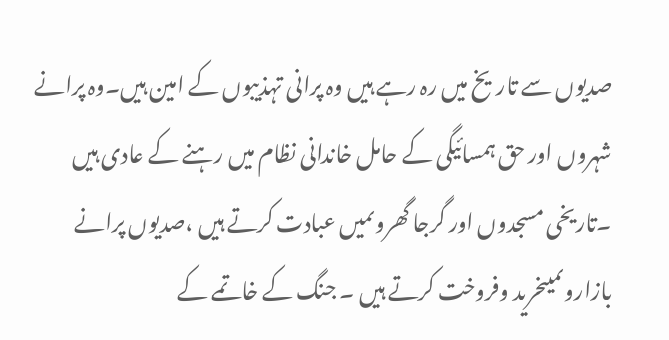صدیوں سے تاریخ میں رہ رہے ہیں وہ پرانی تہذیبوں کے امین ہیں۔وہ پرانے شہروں اور حق ہمسائیگی کے حامل خاندانی نظام میں رہنے کے عادی ہیں ۔تاریخی مسجدوں اور گرجا گھروںمیں عبادت کرتے ہیں ،صدیوں پرانے بازاروںمیںخرید وفروخت کرتے ہیں ۔ جنگ کے خاتمے کے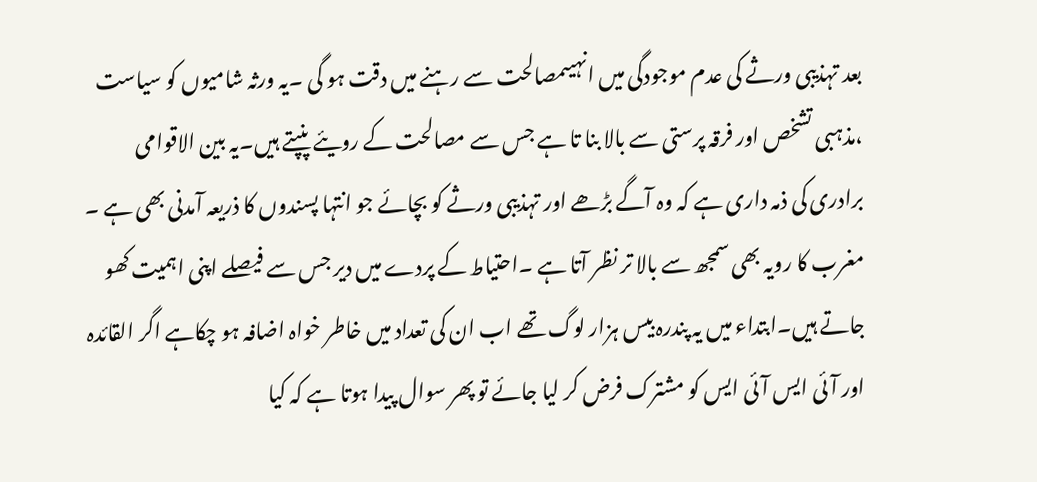بعد تہذیبی ورثے کی عدم موجودگی میں انہیںمصالحت سے رہنے میں دقت ہو گی ۔یہ ورثہ شامیوں کو سیاست ،مذہبی تشخص اور فرقہ پرستی سے بالا بنا تا ہے جس سے مصالحت کے رویئے پنپتے ہیں۔یہ بین الاقوامی برادری کی ذمہ داری ہے کہ وہ آگے بڑھے اور تہذیبی ورثے کو بچائے جو انتہا پسندوں کا ذریعہ آمدنی بھی ہے ۔
مغرب کا رویہ بھی سمجھ سے بالا تر نظر آتا ہے ۔احتیاط کے پردے میں دیر جس سے فیصلے اپنی اہمیت کھو جاتے ہیں۔ابتداء میں یہ پندرہ بیس ہزار لوگ تھے اب ان کی تعداد میں خاطر خواہ اضافہ ہو چکاہے اگر القائدہ اور آئی ایس آئی ایس کو مشترک فرض کر لیا جائے تو پھر سوال پیدا ہوتا ہے کہ کیا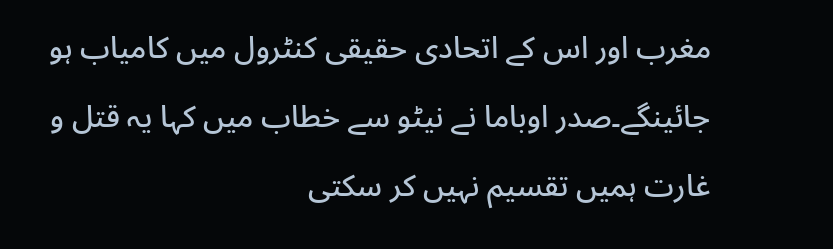مغرب اور اس کے اتحادی حقیقی کنٹرول میں کامیاب ہو جائینگے۔صدر اوباما نے نیٹو سے خطاب میں کہا یہ قتل و غارت ہمیں تقسیم نہیں کر سکتی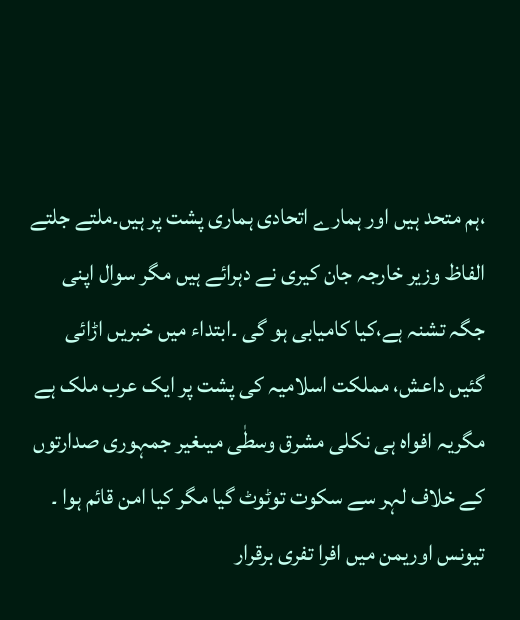،ہم متحد ہیں اور ہمارے اتحادی ہماری پشت پر ہیں۔ملتے جلتے الفاظ وزیر خارجہ جان کیری نے دہرائے ہیں مگر سوال اپنی جگہ تشنہ ہے،کیا کامیابی ہو گی ۔ابتداء میں خبریں اڑائی گئیں داعش، مملکت اسلامیہ کی پشت پر ایک عرب ملک ہے مگریہ افواہ ہی نکلی مشرق وسطٰی میںغیر جمہوری صدارتوں کے خلاف لہر سے سکوت توٹوٹ گیا مگر کیا امن قائم ہوا ۔ تیونس اوریمن میں افرا تفری برقرار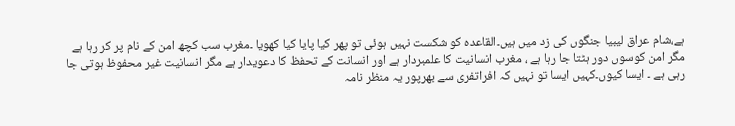ہے،شام عراق لیبیا جنگوں کی زد میں ہیں۔القاعدہ کو شکست نہیں ہوئی تو پھر کیا پایا کیا کھویا ۔مغرب سب کچھ امن کے نام پر کر رہا ہے مگر امن کوسوں دور ہٹتا جا رہا ہے ، مغرب انسانیت کا علمبردار ہے اور انسانت کے تحفظ کا دعویدار ہے مگر انسانیت غیر محفوظ ہوتی جا رہی ہے ۔ ایسا کیوں۔کہیں ایسا تو نہیں کہ افراتفری سے بھرپور یہ منظر نامہ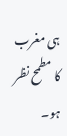ہی مغرب کا مطمح نظر ہو۔